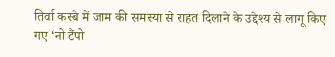तिर्वा कस्बे में जाम की समस्या से राहत दिलाने के उद्देश्य से लागू किए गए ‘नो टैंपो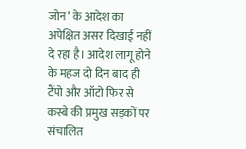जोन’ के आदेश का अपेक्षित असर दिखाई नहीं दे रहा है। आदेश लागू होने के महज दो दिन बाद ही टैंपो और ऑटो फिर से कस्बे की प्रमुख सड़कों पर संचालित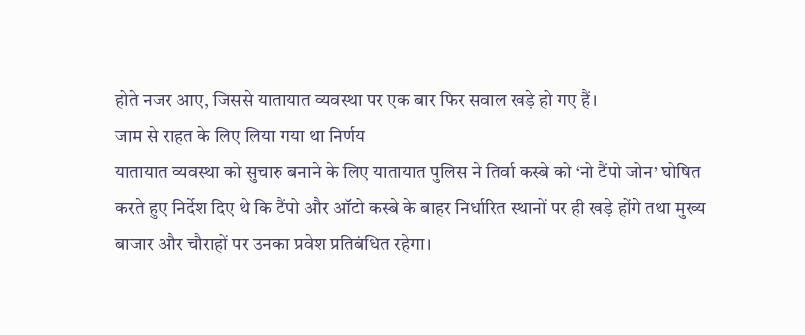होते नजर आए, जिससे यातायात व्यवस्था पर एक बार फिर सवाल खड़े हो गए हैं।
जाम से राहत के लिए लिया गया था निर्णय
यातायात व्यवस्था को सुचारु बनाने के लिए यातायात पुलिस ने तिर्वा कस्बे को ‘नो टैंपो जोन’ घोषित करते हुए निर्देश दिए थे कि टैंपो और ऑटो कस्बे के बाहर निर्धारित स्थानों पर ही खड़े होंगे तथा मुख्य बाजार और चौराहों पर उनका प्रवेश प्रतिबंधित रहेगा।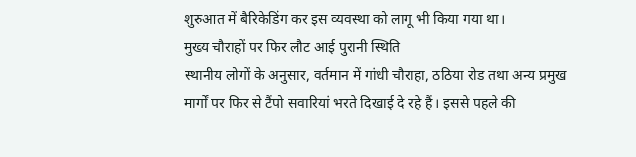शुरुआत में बैरिकेडिंग कर इस व्यवस्था को लागू भी किया गया था।
मुख्य चौराहों पर फिर लौट आई पुरानी स्थिति
स्थानीय लोगों के अनुसार, वर्तमान में गांधी चौराहा, ठठिया रोड तथा अन्य प्रमुख मार्गों पर फिर से टैंपो सवारियां भरते दिखाई दे रहे हैं। इससे पहले की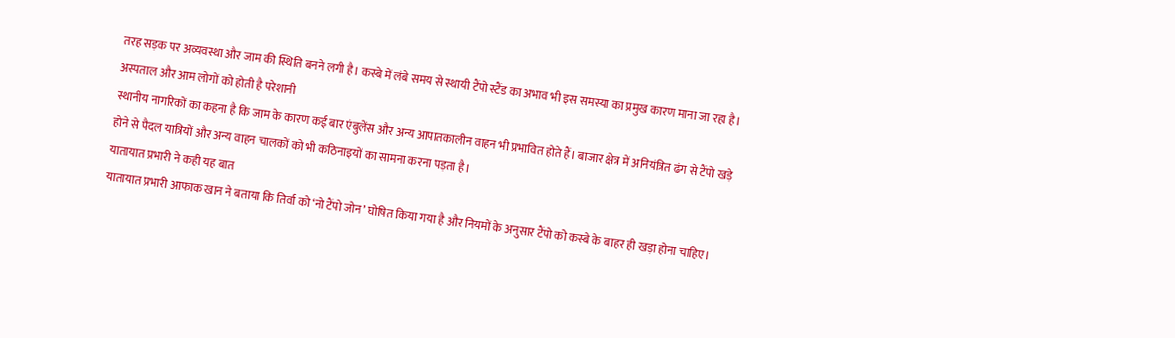तरह सड़क पर अव्यवस्था और जाम की स्थिति बनने लगी है। कस्बे में लंबे समय से स्थायी टैंपो स्टैंड का अभाव भी इस समस्या का प्रमुख कारण माना जा रहा है।
अस्पताल और आम लोगों को होती है परेशानी
स्थानीय नागरिकों का कहना है कि जाम के कारण कई बार एंबुलेंस और अन्य आपातकालीन वाहन भी प्रभावित होते हैं। बाजार क्षेत्र में अनियंत्रित ढंग से टैंपो खड़े होने से पैदल यात्रियों और अन्य वाहन चालकों को भी कठिनाइयों का सामना करना पड़ता है।
यातायात प्रभारी ने कही यह बात
यातायात प्रभारी आफाक खान ने बताया कि तिर्वा को ‘नो टैंपो जोन’ घोषित किया गया है और नियमों के अनुसार टैंपो को कस्बे के बाहर ही खड़ा होना चाहिए।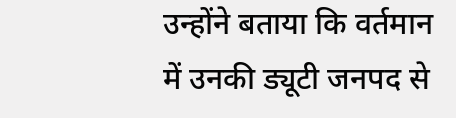उन्होंने बताया कि वर्तमान में उनकी ड्यूटी जनपद से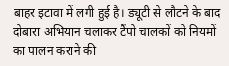बाहर इटावा में लगी हुई है। ड्यूटी से लौटने के बाद दोबारा अभियान चलाकर टैंपो चालकों को नियमों का पालन कराने की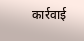कार्रवाई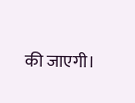की जाएगी।